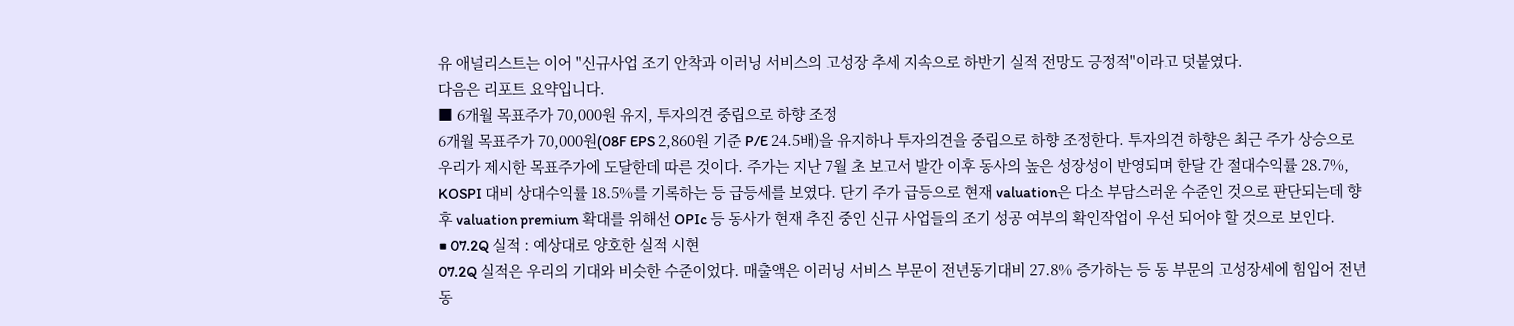유 애널리스트는 이어 "신규사업 조기 안착과 이러닝 서비스의 고성장 추세 지속으로 하반기 실적 전망도 긍정적"이라고 덧붙였다.
다음은 리포트 요약입니다.
■ 6개월 목표주가 70,000원 유지, 투자의견 중립으로 하향 조정
6개월 목표주가 70,000원(08F EPS 2,860원 기준 P/E 24.5배)을 유지하나 투자의견을 중립으로 하향 조정한다. 투자의견 하향은 최근 주가 상승으로 우리가 제시한 목표주가에 도달한데 따른 것이다. 주가는 지난 7월 초 보고서 발간 이후 동사의 높은 성장성이 반영되며 한달 간 절대수익률 28.7%, KOSPI 대비 상대수익률 18.5%를 기록하는 등 급등세를 보였다. 단기 주가 급등으로 현재 valuation은 다소 부담스러운 수준인 것으로 판단되는데 향후 valuation premium 확대를 위해선 OPIc 등 동사가 현재 추진 중인 신규 사업들의 조기 성공 여부의 확인작업이 우선 되어야 할 것으로 보인다.
■ 07.2Q 실적 : 예상대로 양호한 실적 시현
07.2Q 실적은 우리의 기대와 비슷한 수준이었다. 매출액은 이러닝 서비스 부문이 전년동기대비 27.8% 증가하는 등 동 부문의 고성장세에 힘입어 전년동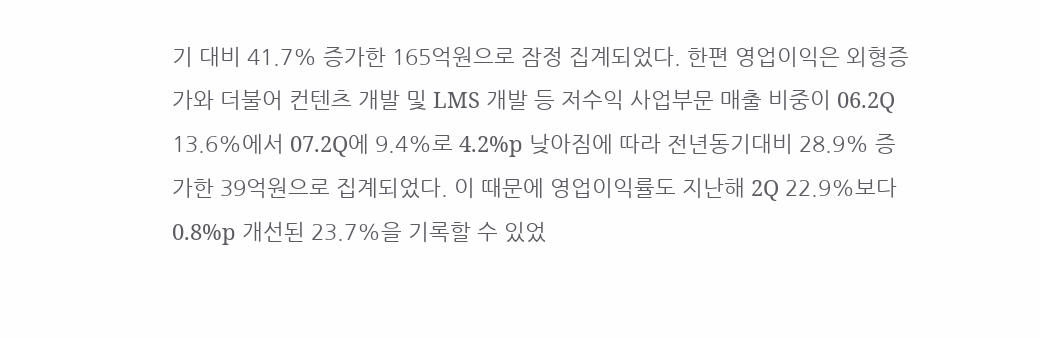기 대비 41.7% 증가한 165억원으로 잠정 집계되었다. 한편 영업이익은 외형증가와 더불어 컨텐츠 개발 및 LMS 개발 등 저수익 사업부문 매출 비중이 06.2Q 13.6%에서 07.2Q에 9.4%로 4.2%p 낮아짐에 따라 전년동기대비 28.9% 증가한 39억원으로 집계되었다. 이 때문에 영업이익률도 지난해 2Q 22.9%보다 0.8%p 개선된 23.7%을 기록할 수 있었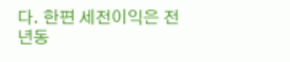다. 한편 세전이익은 전년동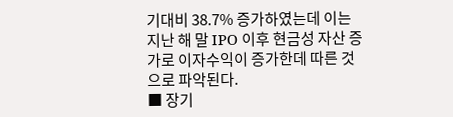기대비 38.7% 증가하였는데 이는 지난 해 말 IPO 이후 현금성 자산 증가로 이자수익이 증가한데 따른 것으로 파악된다.
■ 장기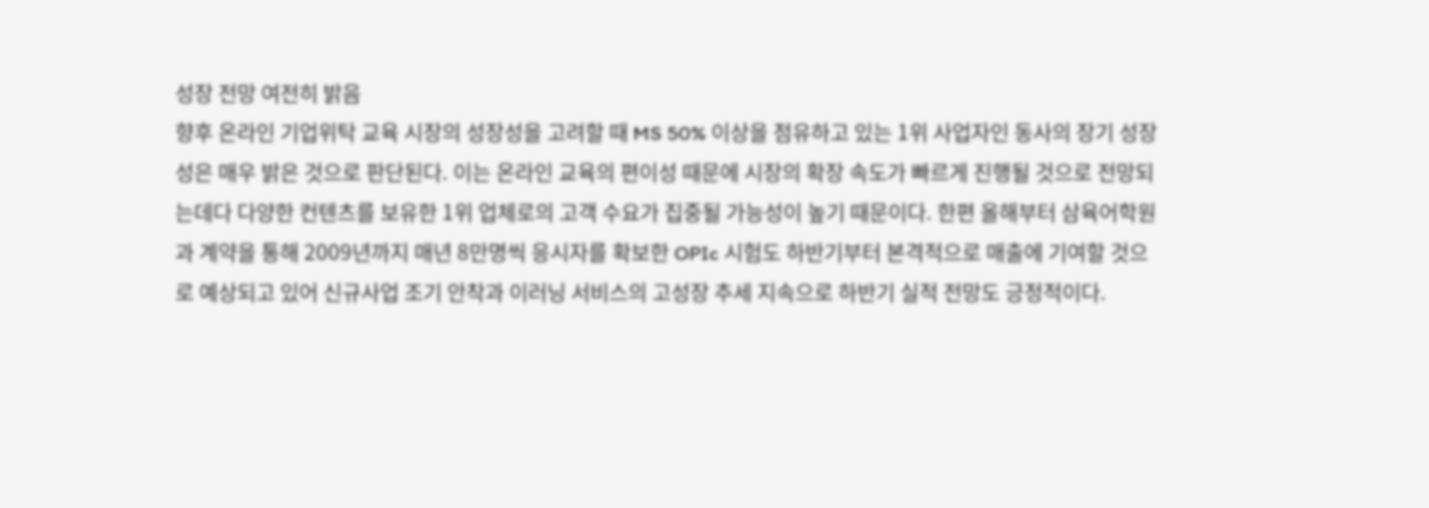성장 전망 여전히 밝음
향후 온라인 기업위탁 교육 시장의 성장성을 고려할 때 MS 50% 이상을 점유하고 있는 1위 사업자인 동사의 장기 성장성은 매우 밝은 것으로 판단된다. 이는 온라인 교육의 편이성 때문에 시장의 확장 속도가 빠르게 진행될 것으로 전망되는데다 다양한 컨텐츠를 보유한 1위 업체로의 고객 수요가 집중될 가능성이 높기 때문이다. 한편 올해부터 삼육어학원과 계약을 통해 2009년까지 매년 8만명씩 응시자를 확보한 OPIc 시험도 하반기부터 본격적으로 매출에 기여할 것으로 예상되고 있어 신규사업 조기 안착과 이러닝 서비스의 고성장 추세 지속으로 하반기 실적 전망도 긍정적이다.